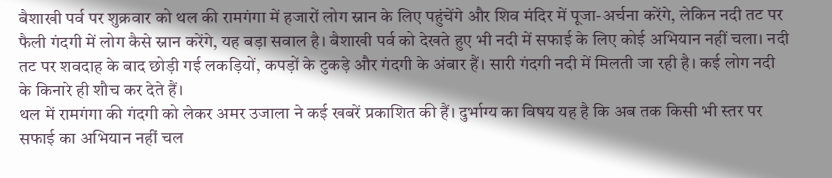बैशाखी पर्व पर शुक्रवार को थल की रामगंगा में हजारों लोग स्नान के लिए पहुंचेंगे और शिव मंदिर में पूजा-अर्चना करेंगे, लेकिन नदी तट पर फैली गंदगी में लोग कैसे स्नान करेंगे, यह बड़ा सवाल है। बैशाखी पर्व को देखते हुए भी नदी में सफाई के लिए कोई अभियान नहीं चला। नदी तट पर शवदाह के बाद छोड़ी गई लकड़ियों, कपड़ों के टुकड़े और गंदगी के अंबार हैं। सारी गंदगी नदी में मिलती जा रही है। कई लोग नदी के किनारे ही शौच कर देते हैं।
थल में रामगंगा की गंदगी को लेकर अमर उजाला ने कई खबरें प्रकाशित की हैं। दुर्भाग्य का विषय यह है कि अब तक किसी भी स्तर पर सफाई का अभियान नहीं चल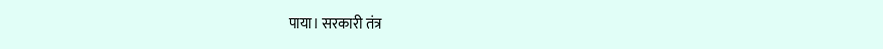पाया। सरकारी तंत्र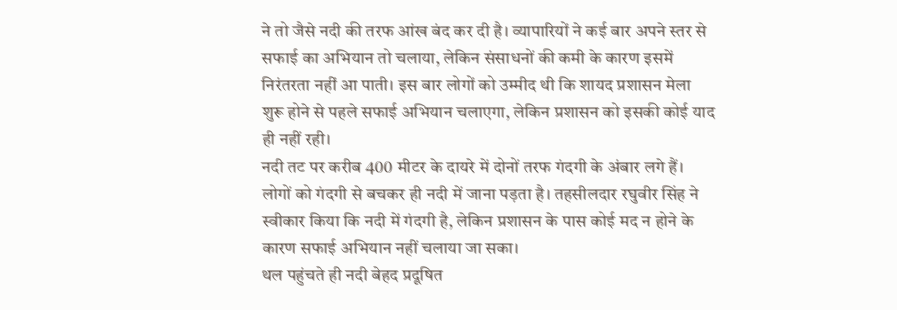ने तो जैसे नदी की तरफ आंख बंद कर दी है। व्यापारियों ने कई बार अपने स्तर से सफाई का अभियान तो चलाया, लेकिन संसाधनों की कमी के कारण इसमें निरंतरता नहीं आ पाती। इस बार लोगों को उम्मीद थी कि शायद प्रशासन मेला शुरू होने से पहले सफाई अभियान चलाएगा, लेकिन प्रशासन को इसकी कोई याद ही नहीं रही।
नदी तट पर करीब 400 मीटर के दायरे में दोनों तरफ गंदगी के अंबार लगे हैं। लोगों को गंदगी से बचकर ही नदी में जाना पड़ता है। तहसीलदार रघुवीर सिंह ने स्वीकार किया कि नदी में गंदगी है, लेकिन प्रशासन के पास कोई मद न होने के कारण सफाई अभियान नहीं चलाया जा सका।
थल पहुंचते ही नदी बेहद प्रदूषित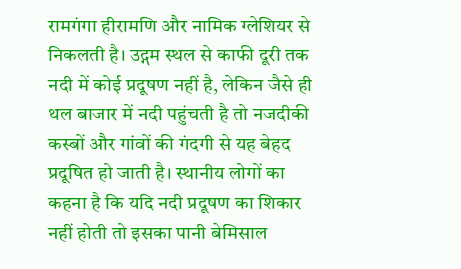रामगंगा हीरामणि और नामिक ग्लेशियर से निकलती है। उद्गम स्थल से काफी दूरी तक नदी में कोई प्रदूषण नहीं है, लेकिन जैसे ही थल बाजार में नदी पहुंचती है तो नजदीकी कस्बों और गांवों की गंदगी से यह बेहद प्रदूषित हो जाती है। स्थानीय लोगों का कहना है कि यदि नदी प्रदूषण का शिकार नहीं होती तो इसका पानी बेमिसाल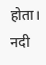होता। नदी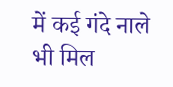में कई गंदे नाले भी मिल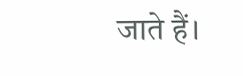जाते हैं।